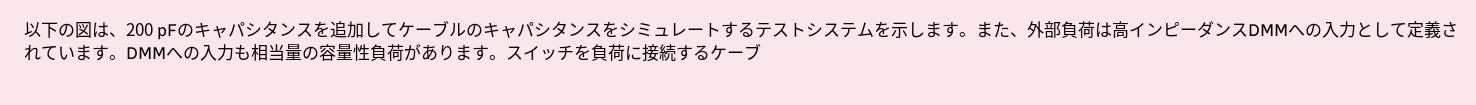以下の図は、200 pFのキャパシタンスを追加してケーブルのキャパシタンスをシミュレートするテストシステムを示します。また、外部負荷は高インピーダンスDMMへの入力として定義されています。DMMへの入力も相当量の容量性負荷があります。スイッチを負荷に接続するケーブ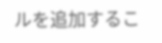ルを追加するこ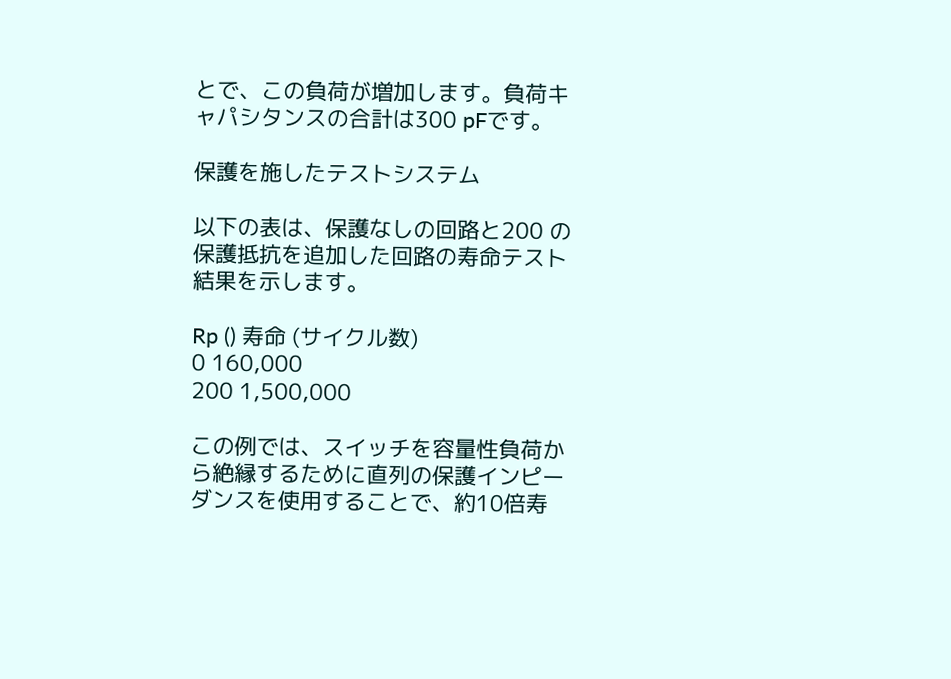とで、この負荷が増加します。負荷キャパシタンスの合計は300 pFです。

保護を施したテストシステム

以下の表は、保護なしの回路と200 の保護抵抗を追加した回路の寿命テスト結果を示します。

Rp () 寿命 (サイクル数)
0 160,000
200 1,500,000

この例では、スイッチを容量性負荷から絶縁するために直列の保護インピーダンスを使用することで、約10倍寿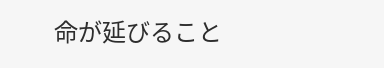命が延びること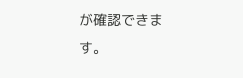が確認できます。